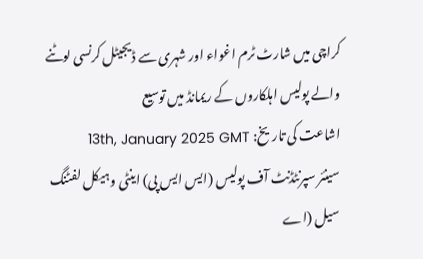کراچی میں شارٹ ٹرم اغواء اور شہری سے ڈیجیٹل کرنسی لوٹنے والے پولیس اہلکاروں کے ریمانڈ میں توسیع
اشاعت کی تاریخ: 13th, January 2025 GMT
سینئر سپرنٹڈنٹ آف پولیس (ایس ایس پی) اینٹی وہیکل لفٹنگ سیل (اے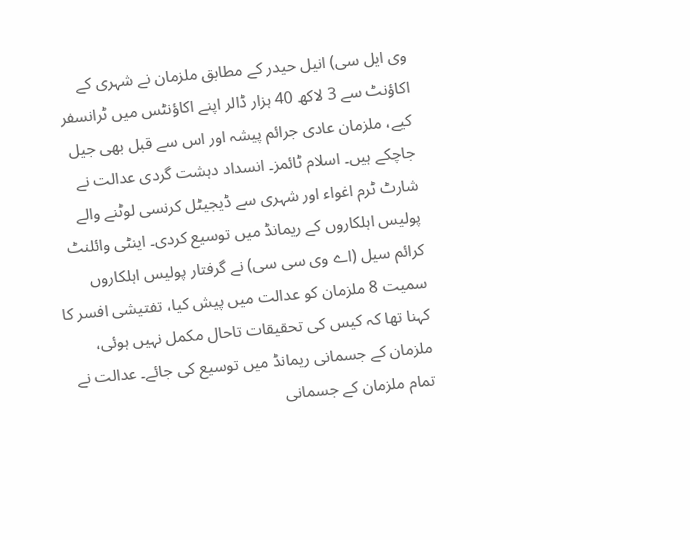وی ایل سی) انیل حیدر کے مطابق ملزمان نے شہری کے اکاؤنٹ سے 3 لاکھ 40 ہزار ڈالر اپنے اکاؤنٹس میں ٹرانسفر کیے، ملزمان عادی جرائم پیشہ اور اس سے قبل بھی جیل جاچکے ہیں۔ اسلام ٹائمز۔ انسداد دہشت گردی عدالت نے شارٹ ٹرم اغواء اور شہری سے ڈیجیٹل کرنسی لوٹنے والے پولیس اہلکاروں کے ریمانڈ میں توسیع کردی۔ اینٹی وائلنٹ کرائم سیل (اے وی سی سی) نے گرفتار پولیس اہلکاروں سمیت 8 ملزمان کو عدالت میں پیش کیا، تفتیشی افسر کا کہنا تھا کہ کیس کی تحقیقات تاحال مکمل نہیں ہوئی، ملزمان کے جسمانی ریمانڈ میں توسیع کی جائے۔ عدالت نے تمام ملزمان کے جسمانی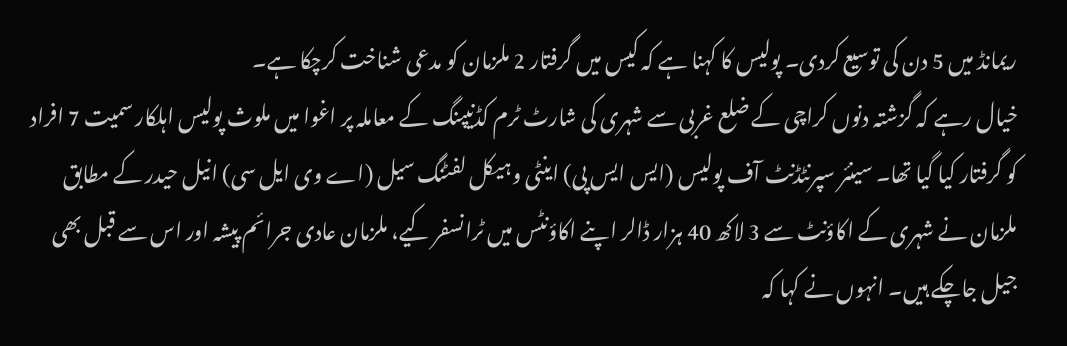ریمانڈ میں 5 دن کی توسیع کردی۔ پولیس کا کہنا ہے کہ کیس میں گرفتار 2 ملزمان کو مدعی شناخت کرچکا ہے۔
خیال رہے کہ گزشتہ دنوں کراچی کے ضلع غربی سے شہری کی شارٹ ٹرم کڈنیپنگ کے معاملہ پر اغوا میں ملوث پولیس اہلکار سمیت 7 افراد کو گرفتار کیا گیا تھا۔ سینئر سپرنٹڈنٹ آف پولیس (ایس ایس پی) اینٹی وہیکل لفٹنگ سیل (اے وی ایل سی) انیل حیدر کے مطابق ملزمان نے شہری کے اکاؤنٹ سے 3 لاکھ 40 ہزار ڈالر اپنے اکاؤنٹس میں ٹرانسفر کیے، ملزمان عادی جرائم پیشہ اور اس سے قبل بھی جیل جاچکے ہیں۔ انہوں نے کہا کہ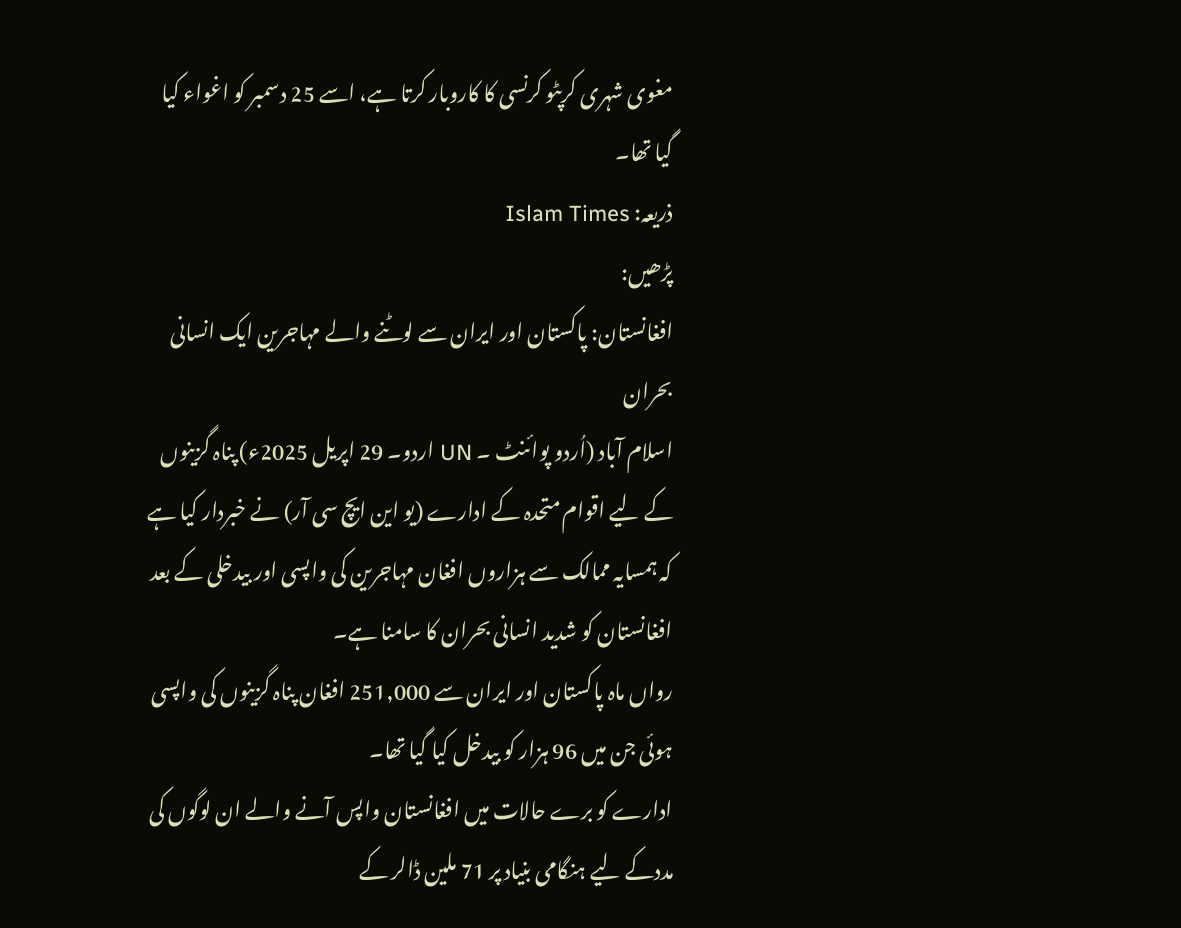مغوی شہری کرپٹو کرنسی کا کاروبار کرتا ہے، اسے 25 دسمبر کو اغواء کیا گیا تھا۔
ذریعہ: Islam Times
پڑھیں:
افغانستان: پاکستان اور ایران سے لوٹنے والے مہاجرین ایک انسانی بحران
اسلام آباد (اُردو پوائنٹ ۔ UN اردو۔ 29 اپریل 2025ء) پناہ گزینوں کے لیے اقوام متحدہ کے ادارے (یو این ایچ سی آر) نے خبردار کیا ہے کہ ہمسایہ ممالک سے ہزاروں افغان مہاجرین کی واپسی اور بیدخلی کے بعد افغانستان کو شدید انسانی بحران کا سامنا ہے۔
رواں ماہ پاکستان اور ایران سے 251,000 افغان پناہ گزینوں کی واپسی ہوئی جن میں 96 ہزار کو بیدخل کیا گیا تھا۔
ادارے کو برے حالات میں افغانستان واپس آنے والے ان لوگوں کی مددکے لیے ہنگامی بنیاد پر 71 ملین ڈالر کے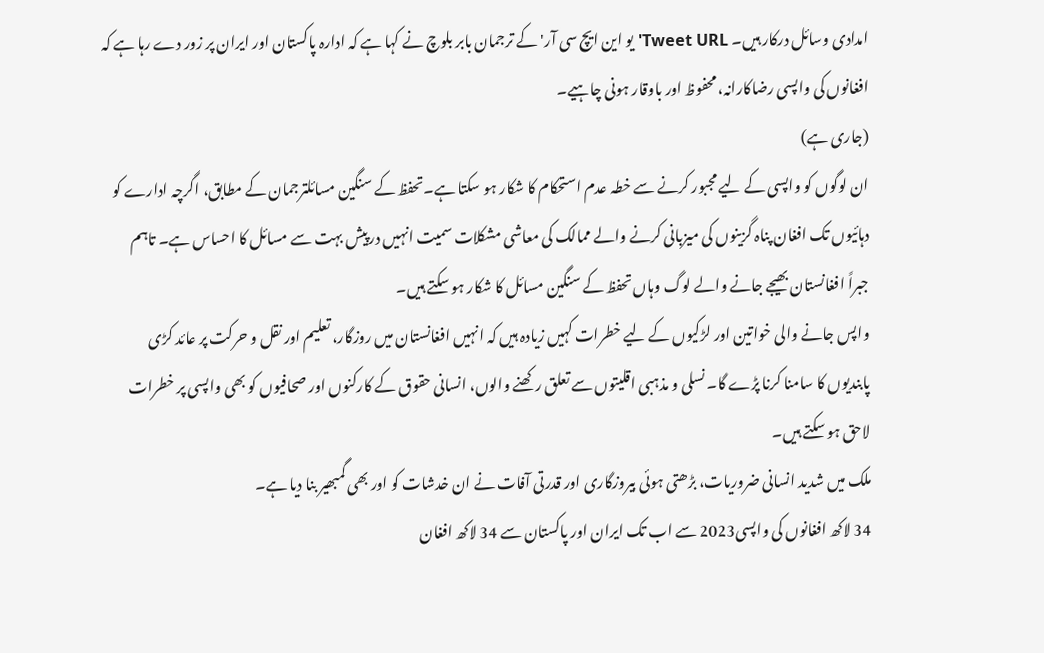امدادی وسائل درکار ہیں۔ Tweet URL'یو این ایچ سی آر' کے ترجمان بابر بلوچ نے کہا ہے کہ ادارہ پاکستان اور ایران پر زور دے رہا ہے کہ افغانوں کی واپسی رضاکارانہ، محفوظ اور باوقار ہونی چاہیے۔
(جاری ہے)
ان لوگوں کو واپسی کے لیے مجبور کرنے سے خطہ عدم استحکام کا شکار ہو سکتا ہے۔تحفظ کے سنگین مسائلترجمان کے مطابق، اگرچہ ادارے کو دہائیوں تک افغان پناہ گزینوں کی میزبانی کرنے والے ممالک کی معاشی مشکلات سمیت انہیں درپیش بہت سے مسائل کا احساس ہے۔ تاہم جبراً افغانستان بھیجے جانے والے لوگ وہاں تحفظ کے سنگین مسائل کا شکار ہو سکتے ہیں۔
واپس جانے والی خواتین اور لڑکیوں کے لیے خطرات کہیں زیادہ ہیں کہ انہیں افغانستان میں روزگار، تعلیم اور نقل و حرکت پر عائد کڑی پابندیوں کا سامنا کرنا پڑے گا۔ نسلی و مذہبی اقلیتوں سے تعلق رکھنے والوں، انسانی حقوق کے کارکنوں اور صحافیوں کو بھی واپسی پر خطرات لاحق ہو سکتے ہیں۔
ملک میں شدید انسانی ضروریات، بڑھتی ہوئی بیروزگاری اور قدرتی آفات نے ان خدشات کو اور بھی گمبھیر بنا دیا ہے۔
34 لاکھ افغانوں کی واپسی2023 سے اب تک ایران اور پاکستان سے 34 لاکھ افغان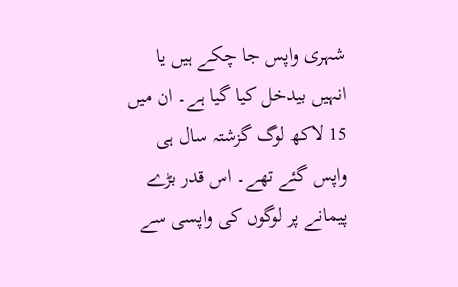شہری واپس جا چکے ہیں یا انہیں بیدخل کیا گیا ہے۔ ان میں 15 لاکھ لوگ گزشتہ سال ہی واپس گئے تھے۔ اس قدر بڑے پیمانے پر لوگوں کی واپسی سے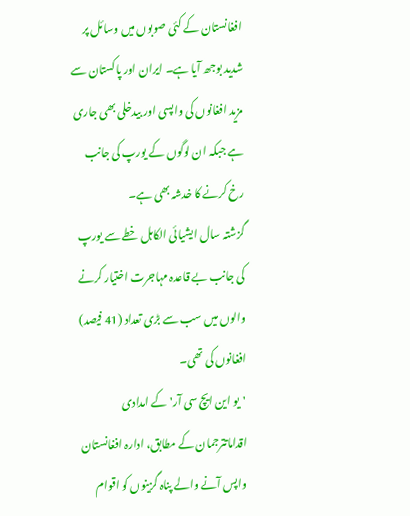افغانستان کے کئی صوبوں میں وسائل پر شدید بوجھ آیا ہے۔ ایران اور پاکستان سے مزید افغانوں کی واپسی اور بیدخلی بھی جاری ہے جبکہ ان لوگوں کے یورپ کی جانب رخ کرنے کا خدشہ بھی ہے۔
گزشتہ سال ایشیائی الکاہل خطے سے یورپ کی جانب بے قاعدہ مہاجرت اختیار کرنے والوں میں سب سے بڑی تعداد (41 فیصد) افغانوں کی تھی۔
'یو این ایچ سی آر' کے امدادی اقداماتترجمان کے مطابق، ادارہ افغانستان واپس آنے والے پناہ گزینوں کو اقوام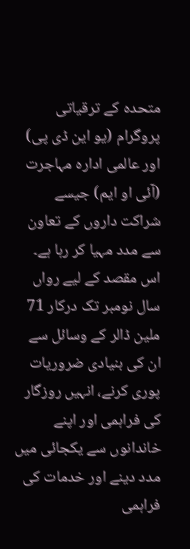متحدہ کے ترقیاتی پروگرام (یو این ڈی پی) اور عالمی ادارہ مہاجرت (آئی او ایم) جیسے شراکت داروں کے تعاون سے مدد مہیا کر رہا ہے۔
اس مقصد کے لیے رواں سال نومبر تک درکار 71 ملین ڈالر کے وسائل سے ان کی بنیادی ضروریات پوری کرنے، انہیں روزگار کی فراہمی اور اپنے خاندانوں سے یکجائی میں مدد دینے اور خدمات کی فراہمی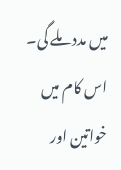میں مدد ملے گی۔ اس کام میں خواتین اور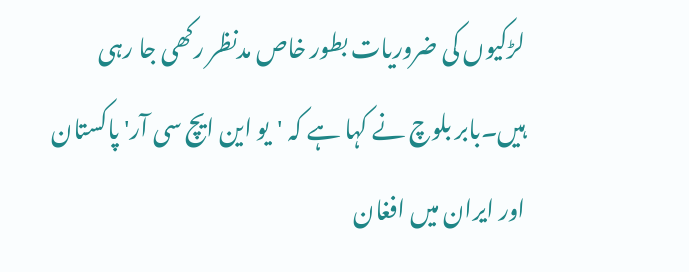لڑکیوں کی ضروریات بطور خاص مدنظر رکھی جا رہی ہیں۔بابر بلوچ نے کہا ہے کہ 'یو این ایچ سی آر' پاکستان اور ایران میں افغان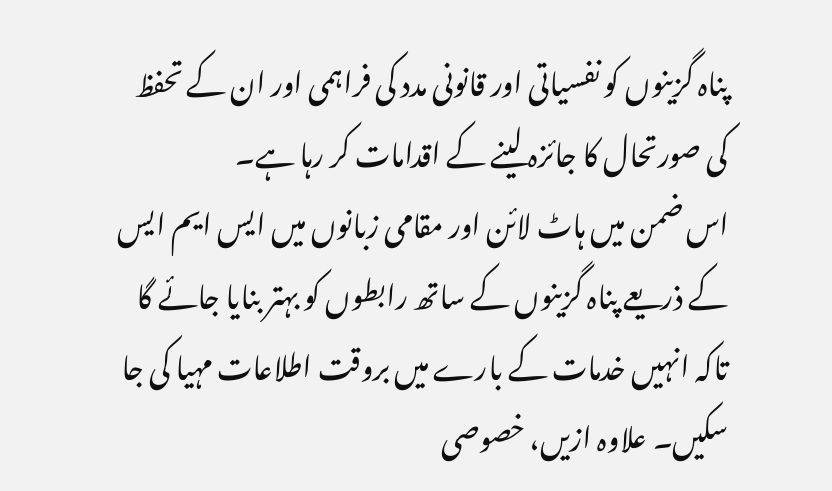پناہ گزینوں کو نفسیاتی اور قانونی مدد کی فراہمی اور ان کے تحفظ کی صورتحال کا جائزہ لینے کے اقدامات کر رہا ہے۔
اس ضمن میں ہاٹ لائن اور مقامی زبانوں میں ایس ایم ایس کے ذریعے پناہ گزینوں کے ساتھ رابطوں کو بہتر بنایا جائے گا تاکہ انہیں خدمات کے بارے میں بروقت اطلاعات مہیا کی جا سکیں۔ علاوہ ازیں، خصوصی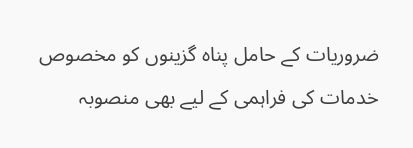ضروریات کے حامل پناہ گزینوں کو مخصوص خدمات کی فراہمی کے لیے بھی منصوبہ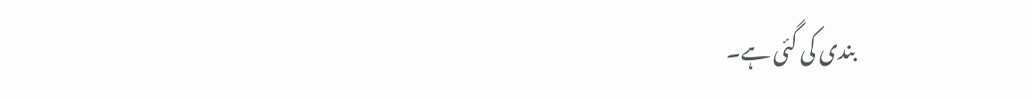بندی کی گئی ہے۔